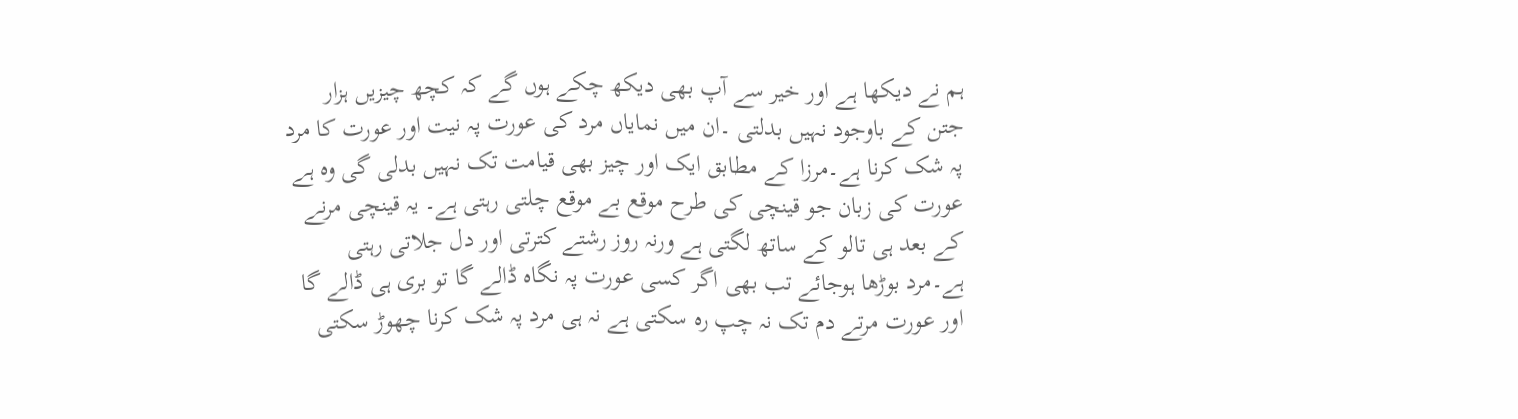ہم نے دیکھا ہے اور خیر سے آپ بھی دیکھ چکے ہوں گے کہ کچھ چیزیں ہزار جتن کے باوجود نہیں بدلتی ۔ان میں نمایاں مرد کی عورت پہ نیت اور عورت کا مرد پہ شک کرنا ہے۔مرزا کے مطابق ایک اور چیز بھی قیامت تک نہیں بدلی گی وہ ہے عورت کی زبان جو قینچی کی طرح موقع بے موقع چلتی رہتی ہے۔ یہ قینچی مرنے کے بعد ہی تالو کے ساتھ لگتی ہے ورنہ روز رشتے کترتی اور دل جلاتی رہتی ہے۔مرد بوڑھا ہوجائے تب بھی اگر کسی عورت پہ نگاہ ڈالے گا تو بری ہی ڈالے گا اور عورت مرتے دم تک نہ چپ رہ سکتی ہے نہ ہی مرد پہ شک کرنا چھوڑ سکتی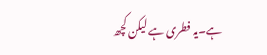ہے۔یہ فطری ہے لیکن کچھ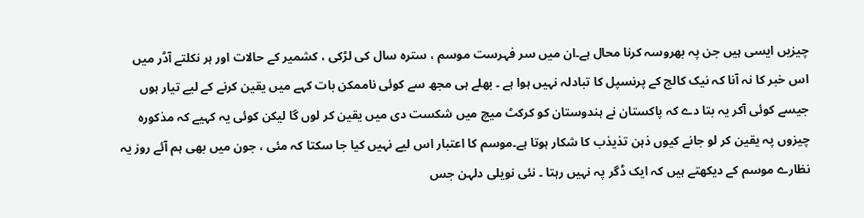چیزیں ایسی ہیں جن پہ بھروسہ کرنا محال ہے۔ان میں سر فہرست موسم ، سترہ سال کی لڑکی ، کشمیر کے حالات اور ہر نکلتے آڈر میں اس خبر کا نہ آنا کہ نیک کالج کے پرنسپل کا تبادلہ نہیں ہوا ہے ۔ بھلے ہی مجھ سے کوئی ناممکن بات کہے میں یقین کرنے کے لیے تیار ہوں جیسے کوئی آکر یہ بتا دے کہ پاکستان نے ہندوستان کو کرکٹ میچ میں شکست دی میں یقین کر لوں گا لیکن کوئی یہ کہیے کہ مذکورہ چیزوں پہ یقین کر لو جانے کیوں ذہن تذیذب کا شکار ہوتا ہے۔موسم کا اعتبار اس لیے نہیں کیا جا سکتا کہ مئی ، جون میں بھی ہم آئے روز یہ نظارے موسم کے دیکھتے ہیں کہ ایک ڈگر پہ نہیں رہتا ۔ نئی نویلی دلہن جس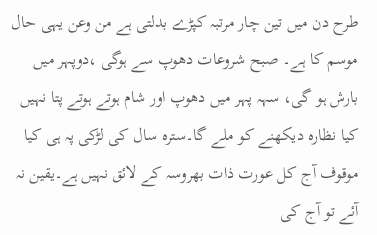طرح دن میں تین چار مرتبہ کپڑے بدلتی ہے من وعن یہی حال موسم کا ہے۔ صبح شروعات دھوپ سے ہوگی ،دوپہر میں بارش ہو گی، سہہ پہر میں دھوپ اور شام ہوتے ہوتے پتا نہیں کیا نظارہ دیکھنے کو ملے گا۔سترہ سال کی لڑکی پہ ہی کیا موقوف آج کل عورت ذات بھروسہ کے لائق نہیں ہے۔یقین نہ آئے تو آج کی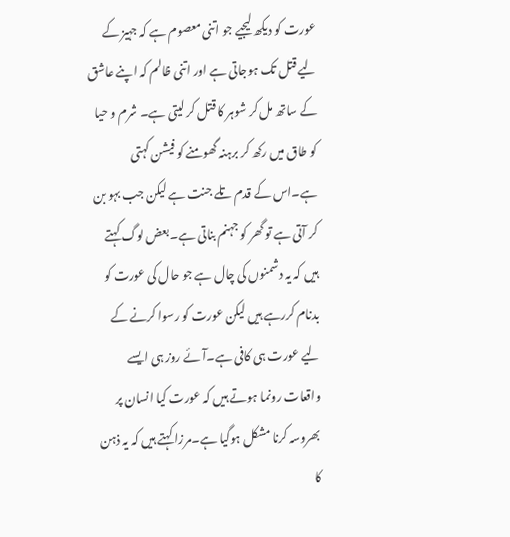عورت کو دیکھ لیجیے جو اتنی معصوم ہے کہ جہیز کے لیے قتل تک ہوجاتی ہے اور اتنی ظالم کہ اپنے عاشق کے ساتھ مل کر شوہر کا قتل کر لیتی ہے۔ شرم و حیا کو طاق میں رکھ کر برہنہ گھومنے کو فیشن کہتی ہے۔اس کے قدم تلے جنت ہے لیکن جب بہو بن کر آتی ہے تو گھر کو جہنم بناتی ہے۔بعض لوگ کہتے ہیں کہ یہ دشمنوں کی چال ہے جو حال کی عورت کو بدنام کررہے ہیں لیکن عورت کو رسوا کرنے کے لیے عورت ہی کافی ہے۔آئے روز ہی ایسے واقعات رونما ہوتے ہیں کہ عورت کیا انسان پر بھروسہ کرنا مشکل ہوگیا ہے۔مرزا کہتے ہیں کہ یہ ذہن کا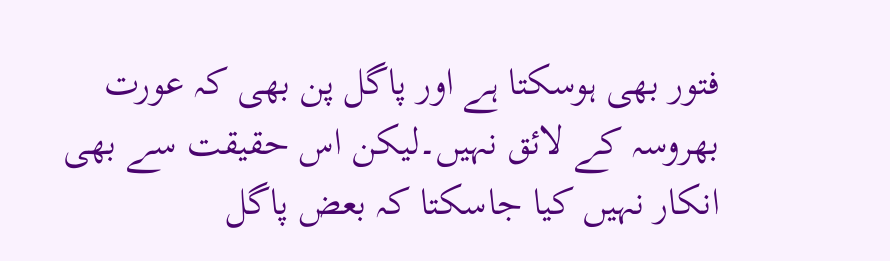فتور بھی ہوسکتا ہے اور پاگل پن بھی کہ عورت بھروسہ کے لائق نہیں۔لیکن اس حقیقت سے بھی انکار نہیں کیا جاسکتا کہ بعض پاگل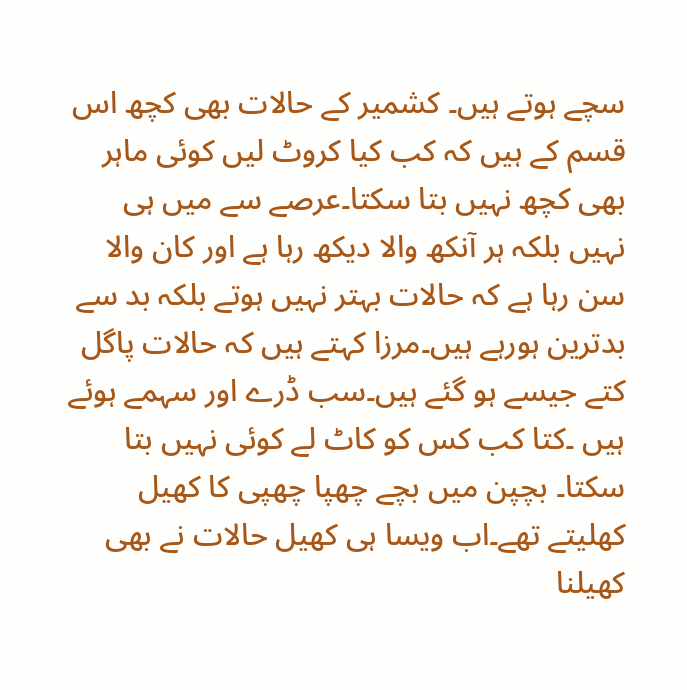سچے ہوتے ہیں۔ کشمیر کے حالات بھی کچھ اس قسم کے ہیں کہ کب کیا کروٹ لیں کوئی ماہر بھی کچھ نہیں بتا سکتا۔عرصے سے میں ہی نہیں بلکہ ہر آنکھ والا دیکھ رہا ہے اور کان والا سن رہا ہے کہ حالات بہتر نہیں ہوتے بلکہ بد سے بدترین ہورہے ہیں۔مرزا کہتے ہیں کہ حالات پاگل کتے جیسے ہو گئے ہیں۔سب ڈرے اور سہمے ہوئے ہیں ۔کتا کب کس کو کاٹ لے کوئی نہیں بتا سکتا۔ بچپن میں بچے چھپا چھپی کا کھیل کھلیتے تھے۔اب ویسا ہی کھیل حالات نے بھی کھیلنا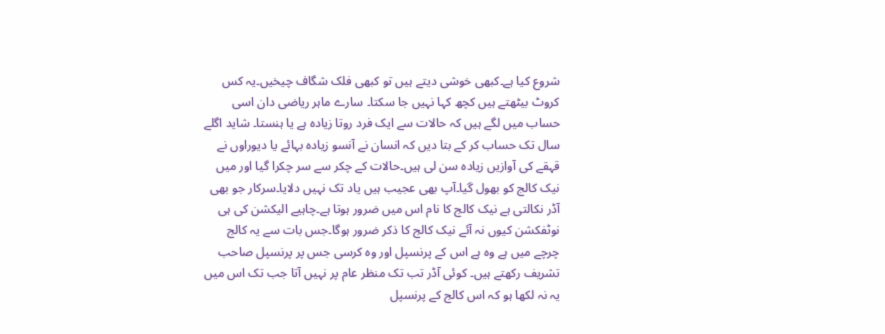شروع کیا ہے۔کبھی خوشی دیتے ہیں تو کبھی فلک شگاف چیخیں۔یہ کس کروٹ بیٹھتے ہیں کچھ کہا نہیں جا سکتا۔ سارے ماہر ریاضی دان اسی حساب میں لگے ہیں کہ حالات سے ایک فرد روتا زیادہ ہے یا ہنستا۔ شاید اگلے سال تک حساب کر کے بتا دیں کہ انسان نے آنسو زیادہ بہائے یا دیوراوں نے قہقے کی آوازیں زیادہ سن لی ہیں۔حالات کے چکر سے سر چکرا گیا اور میں نیک کالج کو بھول گیا۔آپ بھی عجیب ہیں یاد تک نہیں دلایا۔سرکار جو بھی آڈر نکالتی ہے نیک کالج کا نام اس میں ضرور ہوتا ہے۔چاہیے الیکشن کی ہی نوٹفکشن کیوں نہ آئے نیک کالج کا ذکر ضرور ہوگا۔جس بات سے یہ کالج چرچے میں ہے وہ ہے اس کے پرنسپل اور وہ کرسی جس پر پرنسپل صاحب تشریف رکھتے ہیں۔ کوئی آڈر تب تک منظر عام پر نہیں آتا جب تک اس میں یہ نہ لکھا ہو کہ اس کالج کے پرنسپل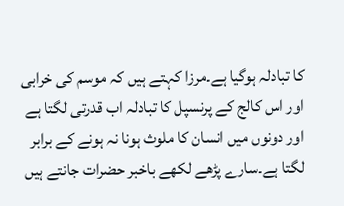کا تبادلہ ہوگیا ہے۔مرزا کہتے ہیں کہ موسم کی خرابی اور اس کالج کے پرنسپل کا تبادلہ اب قدرتی لگتا ہے اور دونوں میں انسان کا ملوث ہونا نہ ہونے کے برابر لگتا ہے۔سارے پڑھے لکھے باخبر حضرات جانتے ہیں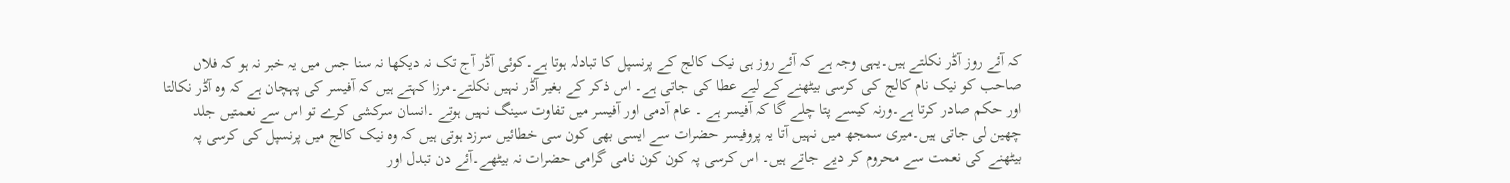کہ آئے روز آڈر نکلتے ہیں۔یہی وجہ ہے کہ آئے روز ہی نیک کالج کے پرنسپل کا تبادلہ ہوتا ہے۔کوئی آڈر آج تک نہ دیکھا نہ سنا جس میں یہ خبر نہ ہو کہ فلاں صاحب کو نیک نام کالج کی کرسی بیٹھنے کے لیے عطا کی جاتی ہے۔ اس ذکر کے بغیر آڈر نہیں نکلتے۔مرزا کہتے ہیں کہ آفیسر کی پہچان ہے کہ وہ آڈر نکالتا اور حکم صادر کرتا ہے۔ورنہ کیسے پتا چلے گا کہ آفیسر ہے ۔ عام آدمی اور آفیسر میں تفاوت سینگ نہیں ہوتے ۔انسان سرکشی کرے تو اس سے نعمتیں جلد چھین لی جاتی ہیں۔میری سمجھ میں نہیں آتا یہ پروفیسر حضرات سے ایسی بھی کون سی خطائیں سرزد ہوتی ہیں کہ وہ نیک کالج میں پرنسپل کی کرسی پہ بیٹھنے کی نعمت سے محروم کر دیے جاتے ہیں۔ اس کرسی پہ کون کون نامی گرامی حضرات نہ بیٹھے۔آئے دن تبدل اور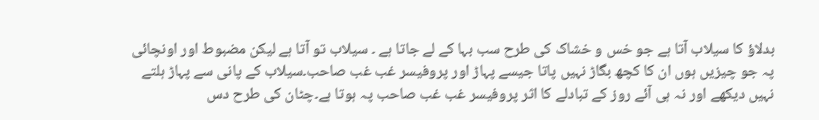بدلاؤ کا سیلاب آتا ہے جو خس و خشاک کی طرح سب بہا کے لے جاتا ہے ۔ سیلاب تو آتا ہے لیکن مضبوط اور اونچائی پہ جو چیزیں ہوں ان کا کچھ بگاڑ نہیں پاتا جیسے پہاڑ اور پروفیسر غب غب صاحب۔سیلاب کے پانی سے پہاڑ ہلتے نہیں دیکھے اور نہ ہی آئے روز کے تبادلے کا اثر پروفیسر غب غب صاحب پہ ہوتا ہے۔چٹان کی طرح دس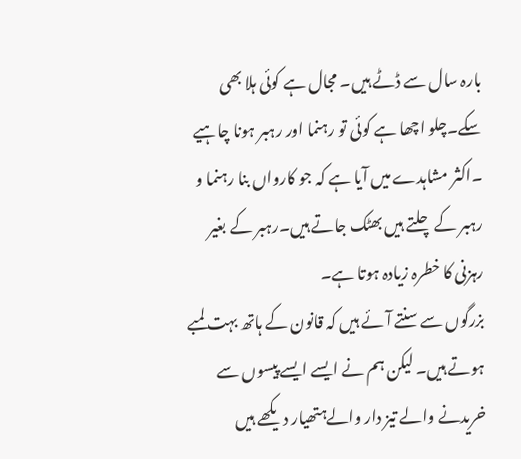بارہ سال سے ڈٹے ہیں۔ مجال ہے کوئی ہلا بھی سکے۔چلو اچھا ہے کوئی تو رہنما اور رہبر ہونا چاہیے ۔اکثر مشاہدے میں آیا ہے کہ جو کارواں بنا رہنما و رہبر کے چلتے ہیں بھٹک جاتے ہیں۔رہبر کے بغیر رہزنی کا خطرہ زیادہ ہوتا ہے۔
بزرگوں سے سنتے آئے ہیں کہ قانون کے ہاتھ بہت لمبے ہوتے ہیں۔ لیکن ہم نے ایسے ایسے پیسوں سے خریدنے والے تیز دار والےہتھیار دیکھے ہیں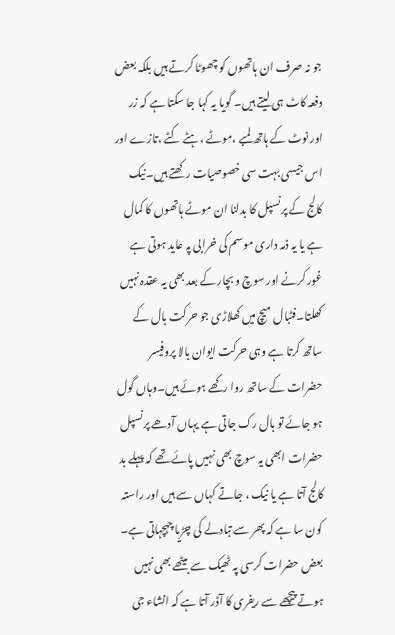جو نہ صرف ان ہاتھوں کو چھوٹا کرتے ہیں بلکہ بعض دفعہ کاٹ ہی لیتے ہیں۔ گویا یہ کہا جا سکتا ہے کہ زر اور نوٹ کے ہاتھ لمبے ،موٹے ،ہٹے کٹے ،تازے اور اس جیسی بہت سی خصوصیات رکھتے ہیں۔نیک کالج کے پرنسپل کا بدلنا ان موٹے ہاتھوں کا کمال ہے یا یہ ذمہ داری موسم کی خرابی پہ عاید ہوتی ہے غور کرنے اور سوچ و بچار کے بعد بھی یہ عقدہ نہیں کھلتا۔فٹبال میچ میں کھلاڑی جو حرکت بال کے ساتھ کرتا ہے وہی حرکت ایوان بالا پروفیسر حضرات کے ساتھ روا رکھے ہوئے ہیں۔وہاں گول ہو جائے تو بال رک جاتی ہے یہاں آدھے پرنسپل حضرات ابھی یہ سوچ بھی نہیں پائے تھے کہ پہلے بد کالج آتا ہے یا نیک ، جاتے کہاں سے ہیں اور راستہ کون سا ہے کہ پھر سے تبادلے کی چڑیا چہچہاتی ہے۔ بعض حضرات کرسی پہ ٹھیک سے بیٹھے بھی نہیں ہوتے پیچھے سے ریفری کا آڈر آتا ہے کہ انشاء جی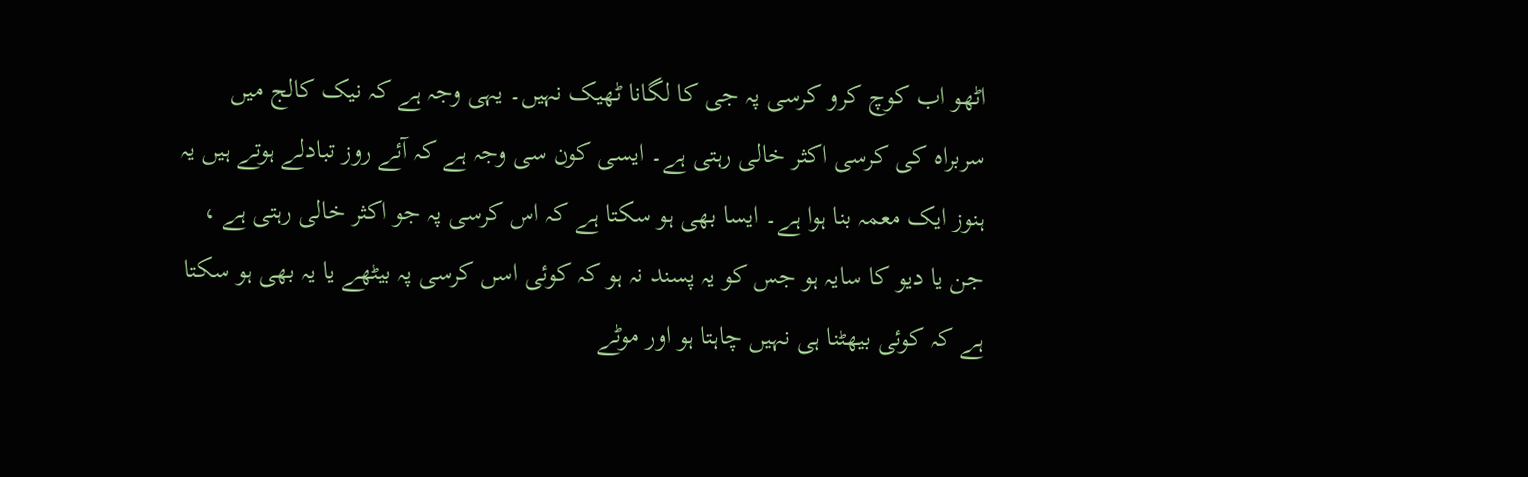اٹھو اب کوچ کرو کرسی پہ جی کا لگانا ٹھیک نہیں۔ یہی وجہ ہے کہ نیک کالج میں سربراہ کی کرسی اکثر خالی رہتی ہے۔ ایسی کون سی وجہ ہے کہ آئے روز تبادلے ہوتے ہیں یہ ہنوز ایک معمہ بنا ہوا ہے۔ ایسا بھی ہو سکتا ہے کہ اس کرسی پہ جو اکثر خالی رہتی ہے ، جن یا دیو کا سایہ ہو جس کو یہ پسند نہ ہو کہ کوئی اسں کرسی پہ بیٹھے یا یہ بھی ہو سکتا ہے کہ کوئی بیھٹنا ہی نہیں چاہتا ہو اور موٹے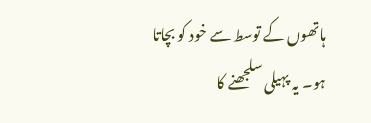ہاتھوں کے توسط سے خود کو بچاتا ہو۔ یہ پہیلی سلجھنے کا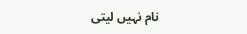نام نہیں لیتی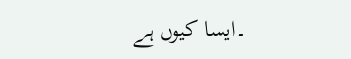۔ایسا کیوں ہے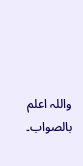واللہ اعلم بالصواب۔